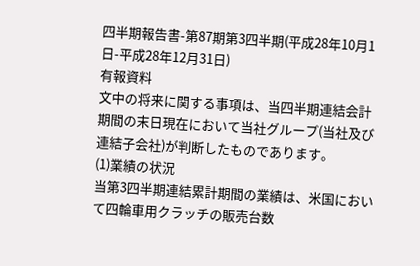四半期報告書-第87期第3四半期(平成28年10月1日-平成28年12月31日)
有報資料
文中の将来に関する事項は、当四半期連結会計期間の末日現在において当社グループ(当社及び連結子会社)が判断したものであります。
(1)業績の状況
当第3四半期連結累計期間の業績は、米国において四輪車用クラッチの販売台数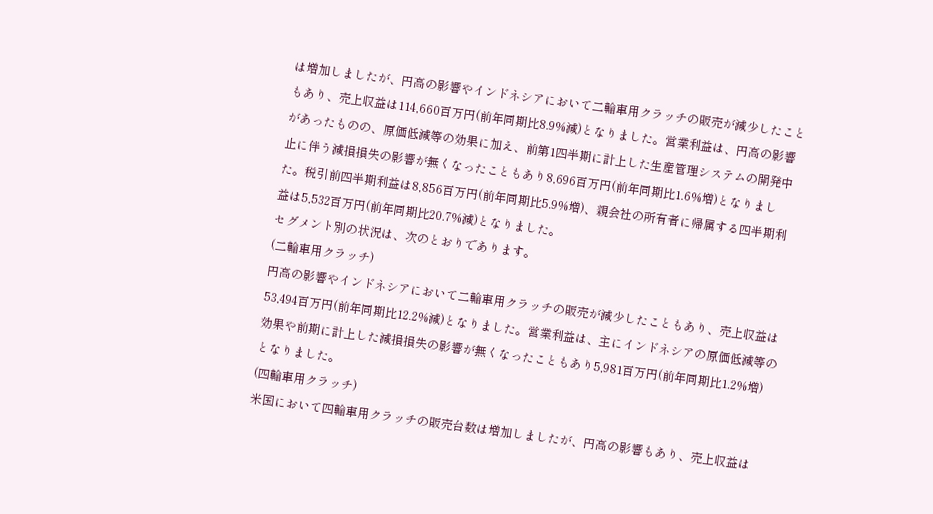は増加しましたが、円高の影響やインドネシアにおいて二輪車用クラッチの販売が減少したこともあり、売上収益は114,660百万円(前年同期比8.9%減)となりました。営業利益は、円高の影響があったものの、原価低減等の効果に加え、前第1四半期に計上した生産管理システムの開発中止に伴う減損損失の影響が無くなったこともあり8,696百万円(前年同期比1.6%増)となりました。税引前四半期利益は8,856百万円(前年同期比5.9%増)、親会社の所有者に帰属する四半期利益は5,532百万円(前年同期比20.7%減)となりました。
セグメント別の状況は、次のとおりであります。
(二輪車用クラッチ)
円高の影響やインドネシアにおいて二輪車用クラッチの販売が減少したこともあり、売上収益は53,494百万円(前年同期比12.2%減)となりました。営業利益は、主にインドネシアの原価低減等の効果や前期に計上した減損損失の影響が無くなったこともあり5,981百万円(前年同期比1.2%増)となりました。
(四輪車用クラッチ)
米国において四輪車用クラッチの販売台数は増加しましたが、円高の影響もあり、売上収益は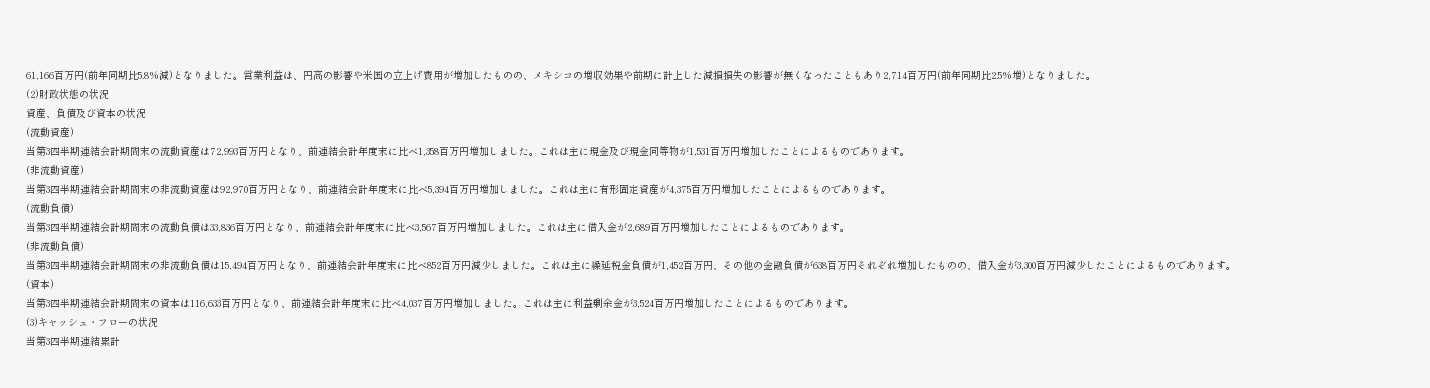61,166百万円(前年同期比5.8%減)となりました。営業利益は、円高の影響や米国の立上げ費用が増加したものの、メキシコの増収効果や前期に計上した減損損失の影響が無くなったこともあり2,714百万円(前年同期比2.5%増)となりました。
(2)財政状態の状況
資産、負債及び資本の状況
(流動資産)
当第3四半期連結会計期間末の流動資産は72,993百万円となり、前連結会計年度末に比べ1,358百万円増加しました。これは主に現金及び現金同等物が1,531百万円増加したことによるものであります。
(非流動資産)
当第3四半期連結会計期間末の非流動資産は92,970百万円となり、前連結会計年度末に比べ5,394百万円増加しました。これは主に有形固定資産が4,375百万円増加したことによるものであります。
(流動負債)
当第3四半期連結会計期間末の流動負債は33,836百万円となり、前連結会計年度末に比べ3,567百万円増加しました。これは主に借入金が2,689百万円増加したことによるものであります。
(非流動負債)
当第3四半期連結会計期間末の非流動負債は15,494百万円となり、前連結会計年度末に比べ852百万円減少しました。これは主に繰延税金負債が1,452百万円、その他の金融負債が638百万円それぞれ増加したものの、借入金が3,300百万円減少したことによるものであります。
(資本)
当第3四半期連結会計期間末の資本は116,633百万円となり、前連結会計年度末に比べ4,037百万円増加しました。これは主に利益剰余金が3,524百万円増加したことによるものであります。
(3)キャッシュ・フローの状況
当第3四半期連結累計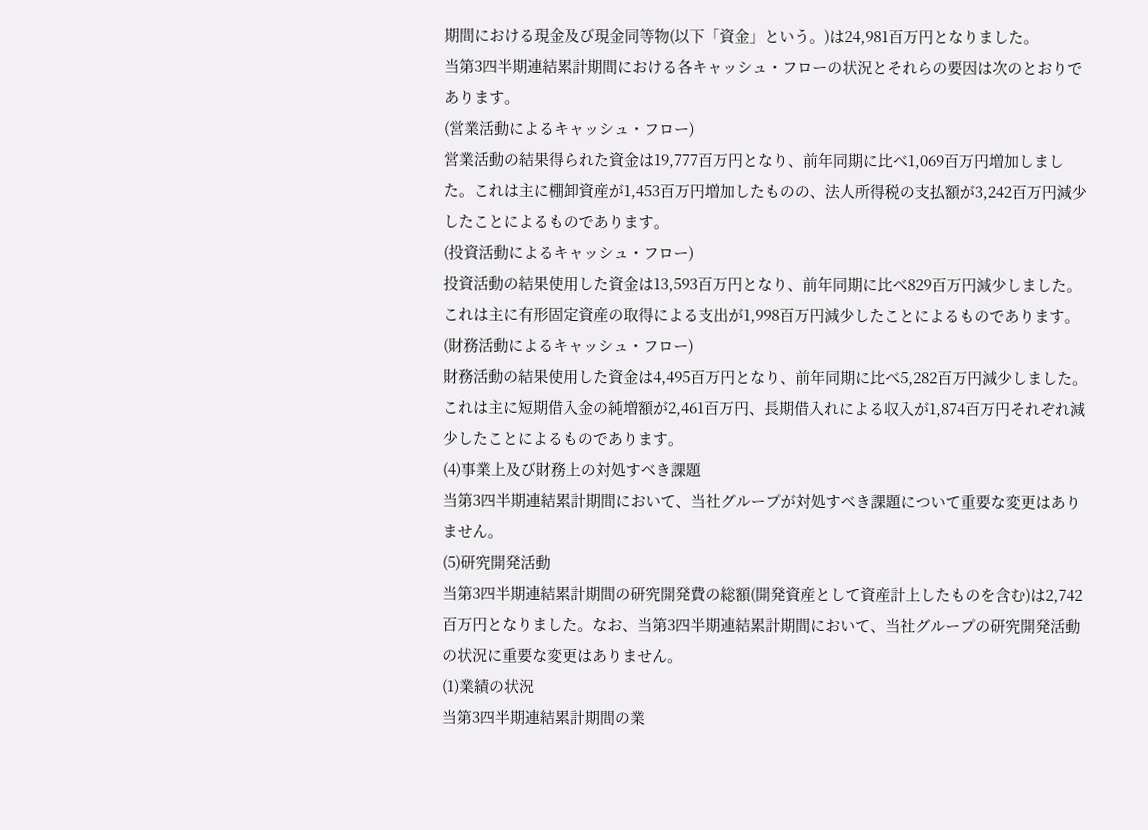期間における現金及び現金同等物(以下「資金」という。)は24,981百万円となりました。
当第3四半期連結累計期間における各キャッシュ・フローの状況とそれらの要因は次のとおりであります。
(営業活動によるキャッシュ・フロー)
営業活動の結果得られた資金は19,777百万円となり、前年同期に比べ1,069百万円増加しました。これは主に棚卸資産が1,453百万円増加したものの、法人所得税の支払額が3,242百万円減少したことによるものであります。
(投資活動によるキャッシュ・フロー)
投資活動の結果使用した資金は13,593百万円となり、前年同期に比べ829百万円減少しました。これは主に有形固定資産の取得による支出が1,998百万円減少したことによるものであります。
(財務活動によるキャッシュ・フロー)
財務活動の結果使用した資金は4,495百万円となり、前年同期に比べ5,282百万円減少しました。これは主に短期借入金の純増額が2,461百万円、長期借入れによる収入が1,874百万円それぞれ減少したことによるものであります。
(4)事業上及び財務上の対処すべき課題
当第3四半期連結累計期間において、当社グループが対処すべき課題について重要な変更はありません。
(5)研究開発活動
当第3四半期連結累計期間の研究開発費の総額(開発資産として資産計上したものを含む)は2,742百万円となりました。なお、当第3四半期連結累計期間において、当社グループの研究開発活動の状況に重要な変更はありません。
(1)業績の状況
当第3四半期連結累計期間の業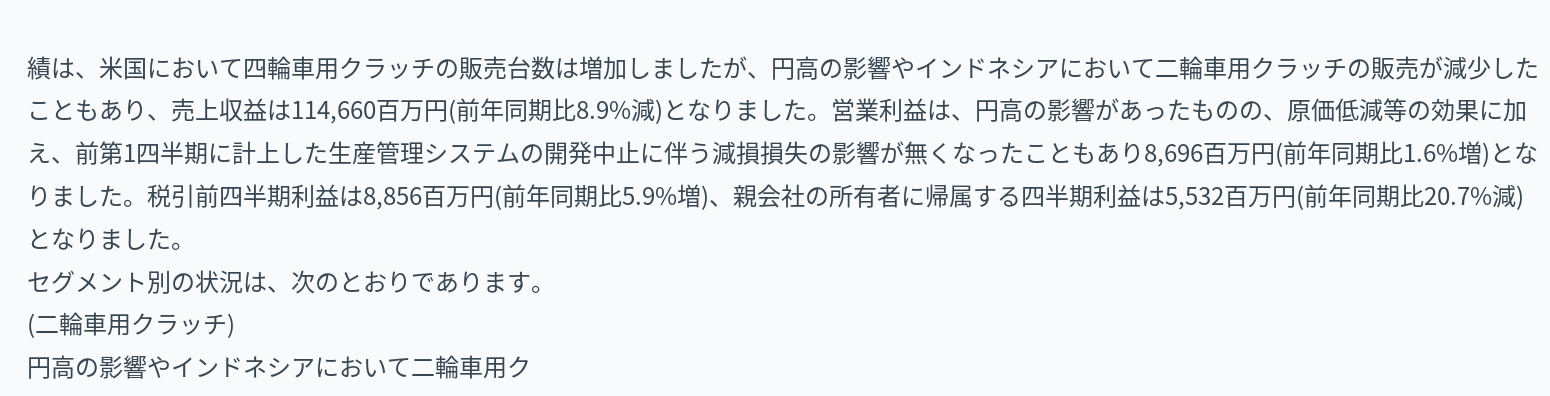績は、米国において四輪車用クラッチの販売台数は増加しましたが、円高の影響やインドネシアにおいて二輪車用クラッチの販売が減少したこともあり、売上収益は114,660百万円(前年同期比8.9%減)となりました。営業利益は、円高の影響があったものの、原価低減等の効果に加え、前第1四半期に計上した生産管理システムの開発中止に伴う減損損失の影響が無くなったこともあり8,696百万円(前年同期比1.6%増)となりました。税引前四半期利益は8,856百万円(前年同期比5.9%増)、親会社の所有者に帰属する四半期利益は5,532百万円(前年同期比20.7%減)となりました。
セグメント別の状況は、次のとおりであります。
(二輪車用クラッチ)
円高の影響やインドネシアにおいて二輪車用ク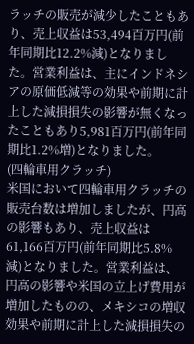ラッチの販売が減少したこともあり、売上収益は53,494百万円(前年同期比12.2%減)となりました。営業利益は、主にインドネシアの原価低減等の効果や前期に計上した減損損失の影響が無くなったこともあり5,981百万円(前年同期比1.2%増)となりました。
(四輪車用クラッチ)
米国において四輪車用クラッチの販売台数は増加しましたが、円高の影響もあり、売上収益は61,166百万円(前年同期比5.8%減)となりました。営業利益は、円高の影響や米国の立上げ費用が増加したものの、メキシコの増収効果や前期に計上した減損損失の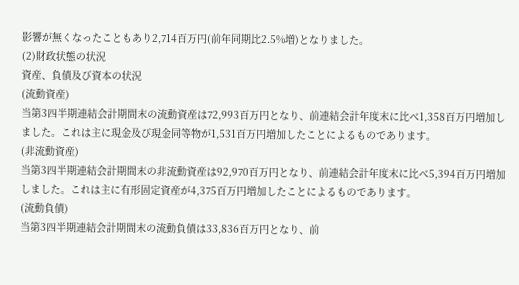影響が無くなったこともあり2,714百万円(前年同期比2.5%増)となりました。
(2)財政状態の状況
資産、負債及び資本の状況
(流動資産)
当第3四半期連結会計期間末の流動資産は72,993百万円となり、前連結会計年度末に比べ1,358百万円増加しました。これは主に現金及び現金同等物が1,531百万円増加したことによるものであります。
(非流動資産)
当第3四半期連結会計期間末の非流動資産は92,970百万円となり、前連結会計年度末に比べ5,394百万円増加しました。これは主に有形固定資産が4,375百万円増加したことによるものであります。
(流動負債)
当第3四半期連結会計期間末の流動負債は33,836百万円となり、前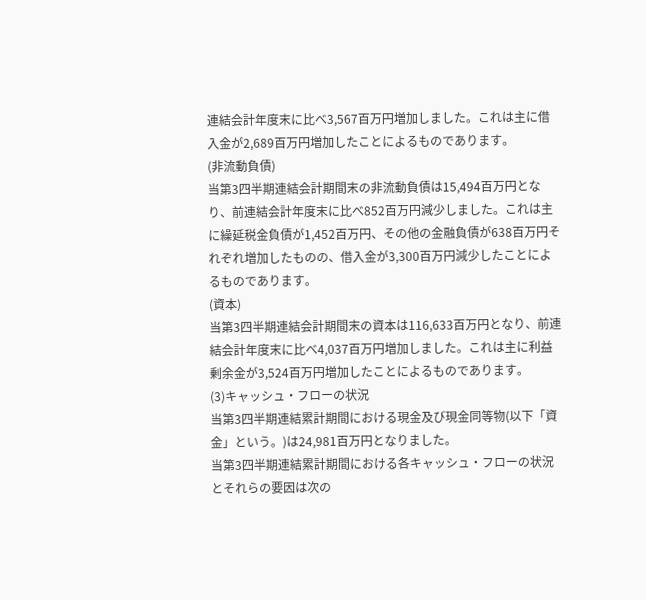連結会計年度末に比べ3,567百万円増加しました。これは主に借入金が2,689百万円増加したことによるものであります。
(非流動負債)
当第3四半期連結会計期間末の非流動負債は15,494百万円となり、前連結会計年度末に比べ852百万円減少しました。これは主に繰延税金負債が1,452百万円、その他の金融負債が638百万円それぞれ増加したものの、借入金が3,300百万円減少したことによるものであります。
(資本)
当第3四半期連結会計期間末の資本は116,633百万円となり、前連結会計年度末に比べ4,037百万円増加しました。これは主に利益剰余金が3,524百万円増加したことによるものであります。
(3)キャッシュ・フローの状況
当第3四半期連結累計期間における現金及び現金同等物(以下「資金」という。)は24,981百万円となりました。
当第3四半期連結累計期間における各キャッシュ・フローの状況とそれらの要因は次の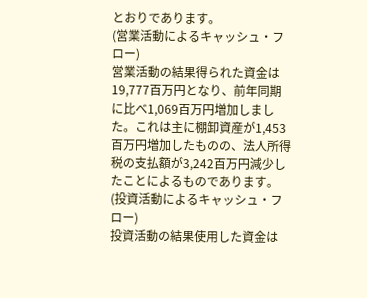とおりであります。
(営業活動によるキャッシュ・フロー)
営業活動の結果得られた資金は19,777百万円となり、前年同期に比べ1,069百万円増加しました。これは主に棚卸資産が1,453百万円増加したものの、法人所得税の支払額が3,242百万円減少したことによるものであります。
(投資活動によるキャッシュ・フロー)
投資活動の結果使用した資金は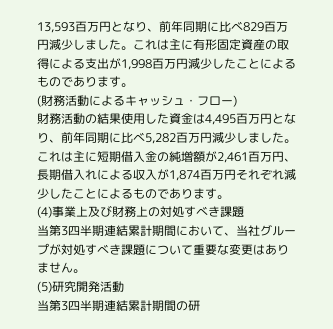13,593百万円となり、前年同期に比べ829百万円減少しました。これは主に有形固定資産の取得による支出が1,998百万円減少したことによるものであります。
(財務活動によるキャッシュ・フロー)
財務活動の結果使用した資金は4,495百万円となり、前年同期に比べ5,282百万円減少しました。これは主に短期借入金の純増額が2,461百万円、長期借入れによる収入が1,874百万円それぞれ減少したことによるものであります。
(4)事業上及び財務上の対処すべき課題
当第3四半期連結累計期間において、当社グループが対処すべき課題について重要な変更はありません。
(5)研究開発活動
当第3四半期連結累計期間の研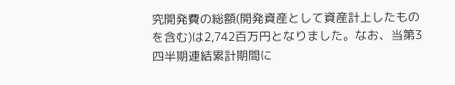究開発費の総額(開発資産として資産計上したものを含む)は2,742百万円となりました。なお、当第3四半期連結累計期間に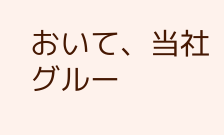おいて、当社グルー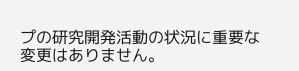プの研究開発活動の状況に重要な変更はありません。